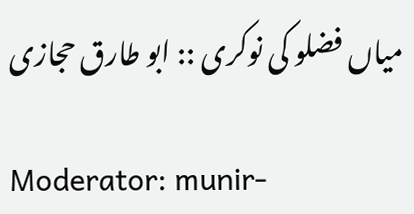میاں فضلو کی نوکری :: ابو طارق حجازی

Moderator: munir-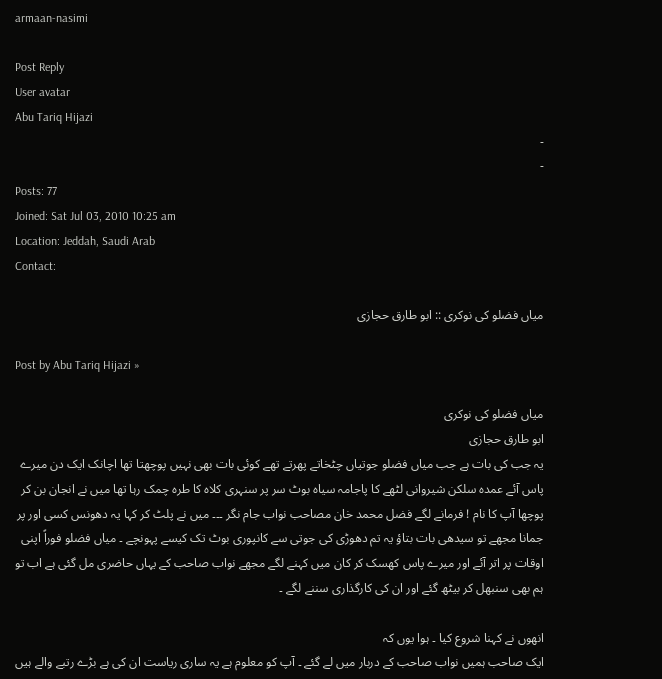armaan-nasimi

Post Reply
User avatar
Abu Tariq Hijazi
-
-
Posts: 77
Joined: Sat Jul 03, 2010 10:25 am
Location: Jeddah, Saudi Arab
Contact:

میاں فضلو کی نوکری :: ابو طارق حجازی

Post by Abu Tariq Hijazi »

میاں فضلو کی نوکری
ابو طارق حجازی
یہ جب کی بات ہے جب میاں فضلو جوتیاں چٹخاتے پھرتے تھے کوئی بات بھی نہیں پوچھتا تھا اچانک ایک دن میرے پاس آئے عمدہ سلکن شیروانی لٹھے کا پاجامہ سیاہ بوٹ سر پر سنہری کلاہ کا طرہ چمک رہا تھا میں نے انجان بن کر پوچھا آپ کا نام ! فرمانے لگے فضل محمد خان مصاحب نواب جام نگر ۔۔۔ میں نے پلٹ کر کہا یہ دھونس کسی اور پر جمانا مجھے تو سیدھی بات بتاؤ یہ تم دھوڑی کی جوتی سے کانپوری بوٹ تک کیسے پہونچے ۔ میاں فضلو فوراً اپنی اوقات پر اتر آئے اور میرے پاس کھسک کر کان میں کہنے لگے مجھے نواب صاحب کے یہاں حاضری مل گئی ہے اب تو ہم بھی سنبھل کر بیٹھ گئے اور ان کی کارگذاری سننے لگے ۔

انھوں نے کہنا شروع کیا ۔ ہوا یوں کہ
ایک صاحب ہمیں نواب صاحب کے دربار میں لے گئے ۔ آپ کو معلوم ہے یہ ساری ریاست ان کی ہے بڑے رتبے والے ہیں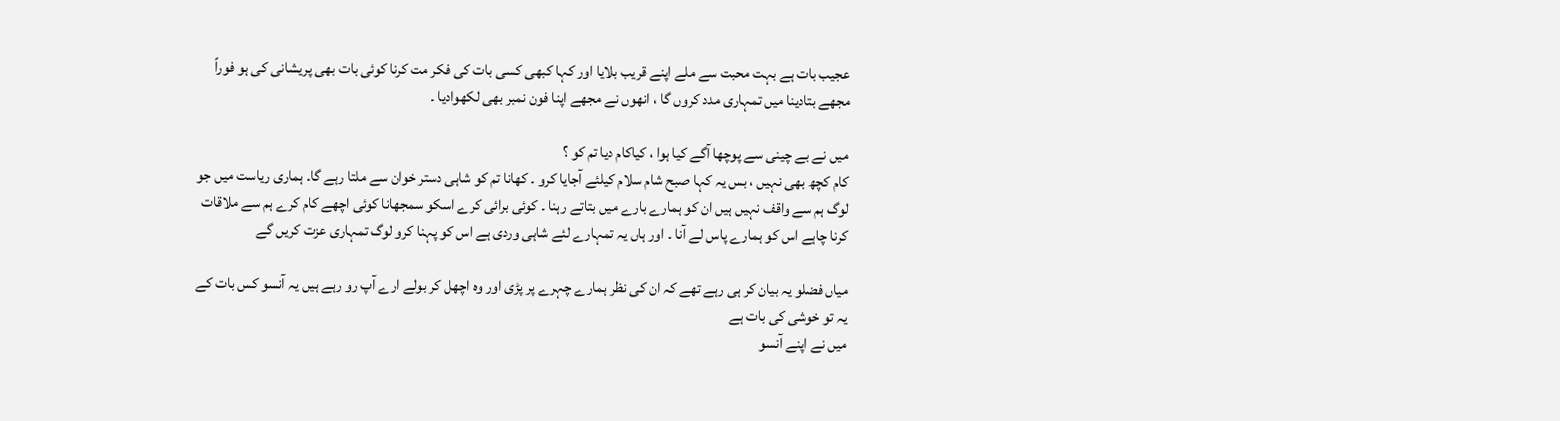عجیب بات ہے بہت محبت سے ملے اپنے قریب بلایا اور کہا کبھی کسی بات کی فکر مت کرنا کوئی بات بھی پریشانی کی ہو فوراً مجھے بتادینا میں تمہاری مدد کروں گا ، انھوں نے مجھے اپنا فون نمبر بھی لکھوادیا ۔

میں نے بے چینی سے پوچھا آگے کیا ہوا ، کیاکام دیا تم کو ؟
کام کچھ بھی نہیں ، بس یہ کہا صبح شام سلام کیلئے آجایا کرو ۔ کھانا تم کو شاہی دستر خوان سے ملتا رہے گا۔ ہماری ریاست میں جو لوگ ہم سے واقف نہیں ہیں ان کو ہمارے بارے میں بتاتے رہنا ۔ کوئی برائی کرے اسکو سمجھانا کوئی اچھے کام کرے ہم سے ملاقات کرنا چاہے اس کو ہمارے پاس لے آنا ۔ اور ہاں یہ تمہارے لئے شاہی وردی ہے اس کو پہنا کرو لوگ تمہاری عزت کریں گے

میاں فضلو یہ بیان کر ہی رہے تھے کہ ان کی نظر ہمارے چہرے پر پڑی اور وہ اچھل کر بولے ارے آپ رو رہے ہیں یہ آنسو کس بات کے یہ تو خوشی کی بات ہے
میں نے اپنے آنسو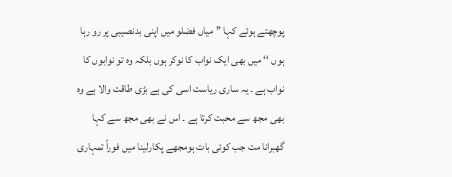پوچھتے ہوئے کہا ’’ میاں فضلو میں اپنی بدنصیبی پر رو رہا ہوں ‘‘ میں بھی ایک نواب کا نوکر ہوں بلکہ وہ تو نوابوں کا نواب ہے ۔ یہ ساری ریاست اسی کی ہے بڑی طاقت والا ہے وہ بھی مجھ سے محبت کرتا ہے ۔ اس نے بھی مجھ سے کہا گھبرانا مت جب کوئی بات ہومجھے پکارلینا میں فوراً تمہاری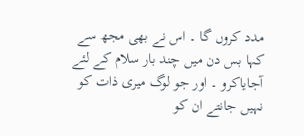مدد کروں گا ۔ اس نے بھی مجھ سے کہا بس دن میں چند بار سلام کے لئے آجایاکرو ۔ اور جو لوگ میری ذات کو نہیں جانتے ان کو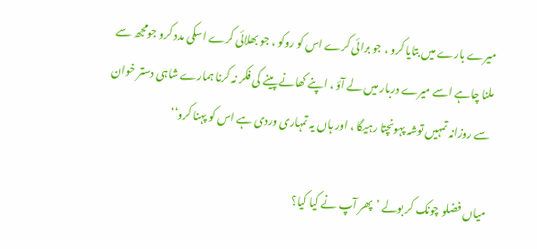میرے بارے میں بتایا کرو ، جو برائی کرے اس کو روکو ، جو بھلائی کرے اسکی مدد کرو جومجھ سے ملنا چاہے اسے میرے دربار میں لے آؤ ، اپنے کھانے پینے کی فکر نہ کرنا ہمارے شاہی دستر خوان سے روزانہ تمہیں توشہ پہونچتا رہیگا ، اور ہاں یہ تمہاری وردی ہے اس کو پہنا کرو‘‘

میاں فضلو چونک کر بولے ’پھر آپ نے کیا کیا؟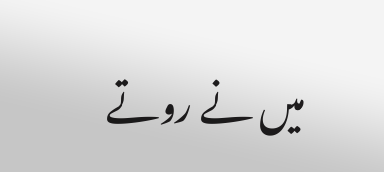میں نے روتے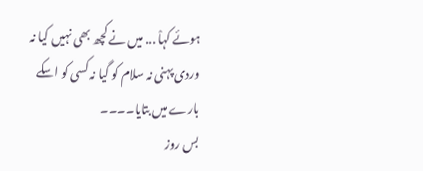ہوئے کہاْ ... میں نے کچھ بھی نہیں کیا نہ وردی پہنی نہ سلام کو گیا نہ کسی کو اسکے بارے میں بتایا۔۔۔۔
بس روز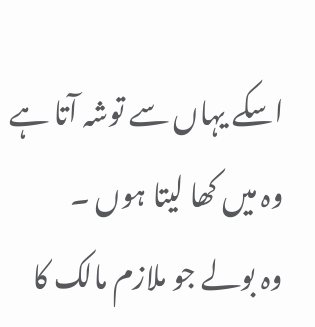اسکے یہاں سے توشہ آتا ہے وہ میں کھا لیتا ہوں ۔
وہ بولے جو ملازم مالک کا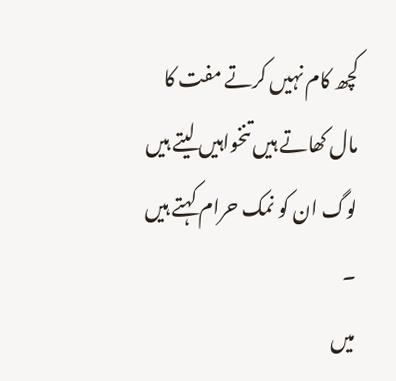کچھ کام نہیں کرتے مفت کا مال کھاتے ہیں تنخواہیں لیتے ہیں لوگ ان کو نمک حرام کہتے ہیں ۔
میں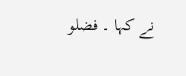نے کہا ۔ فضلو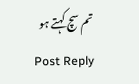تم سچ کہتے ہو
Post Reply